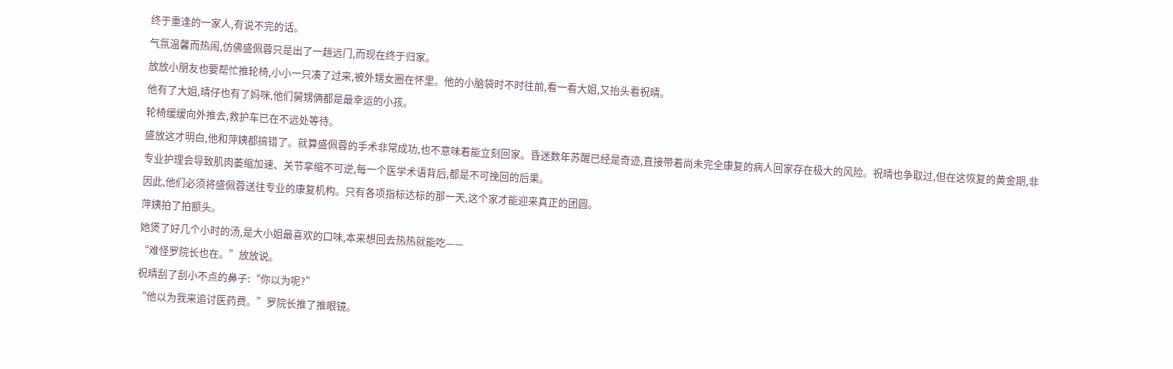终于重逢的一家人,有说不完的话。
气氛温馨而热闹,仿佛盛佩蓉只是出了一趟远门,而现在终于归家。
放放小朋友也要帮忙推轮椅,小小一只凑了过来,被外甥女圈在怀里。他的小脑袋时不时往前,看一看大姐,又抬头看祝晴。
他有了大姐,晴仔也有了妈咪,他们舅甥俩都是最幸运的小孩。
轮椅缓缓向外推去,救护车已在不远处等待。
盛放这才明白,他和萍姨都搞错了。就算盛佩蓉的手术非常成功,也不意味着能立刻回家。昏迷数年苏醒已经是奇迹,直接带着尚未完全康复的病人回家存在极大的风险。祝晴也争取过,但在这恢复的黄金期,非专业护理会导致肌肉萎缩加速、关节挛缩不可逆,每一个医学术语背后,都是不可挽回的后果。
因此,他们必须将盛佩蓉送往专业的康复机构。只有各项指标达标的那一天,这个家才能迎来真正的团圆。
萍姨拍了拍额头。
她煲了好几个小时的汤,是大小姐最喜欢的口味,本来想回去热热就能吃——
“难怪罗院长也在。”放放说。
祝晴刮了刮小不点的鼻子:“你以为呢?”
“他以为我来追讨医药费。”罗院长推了推眼镜。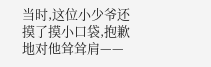当时,这位小少爷还摸了摸小口袋,抱歉地对他耸耸肩——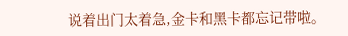说着出门太着急,金卡和黑卡都忘记带啦。